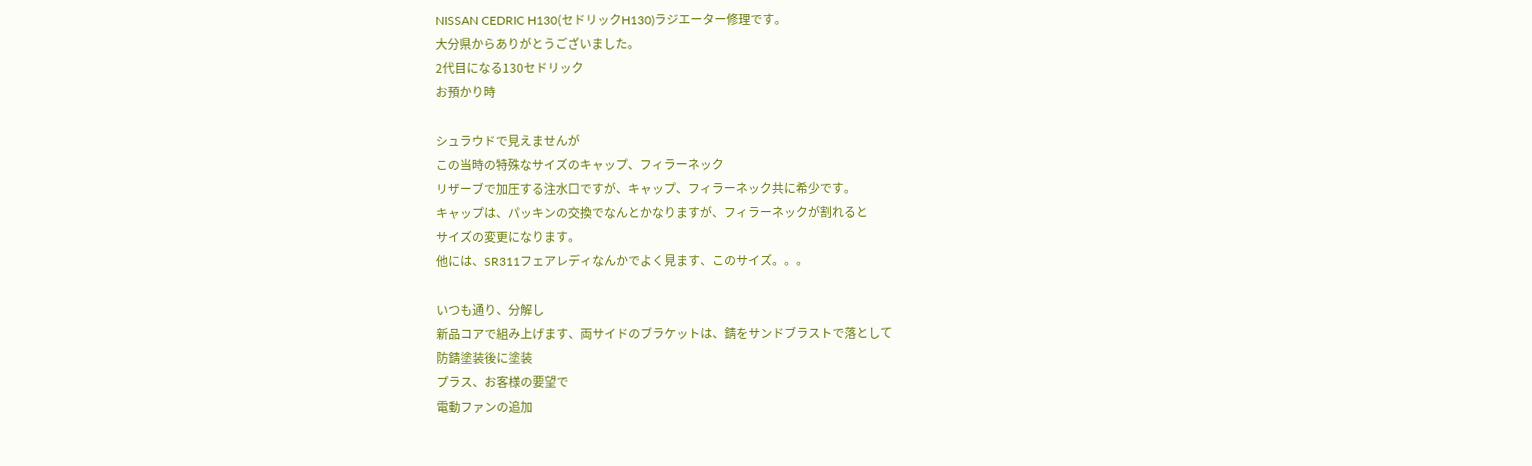NISSAN CEDRIC H130(セドリックH130)ラジエーター修理です。
大分県からありがとうございました。
2代目になる130セドリック
お預かり時

シュラウドで見えませんが
この当時の特殊なサイズのキャップ、フィラーネック
リザーブで加圧する注水口ですが、キャップ、フィラーネック共に希少です。
キャップは、パッキンの交換でなんとかなりますが、フィラーネックが割れると
サイズの変更になります。
他には、SR311フェアレディなんかでよく見ます、このサイズ。。。

いつも通り、分解し
新品コアで組み上げます、両サイドのブラケットは、錆をサンドブラストで落として
防錆塗装後に塗装
プラス、お客様の要望で
電動ファンの追加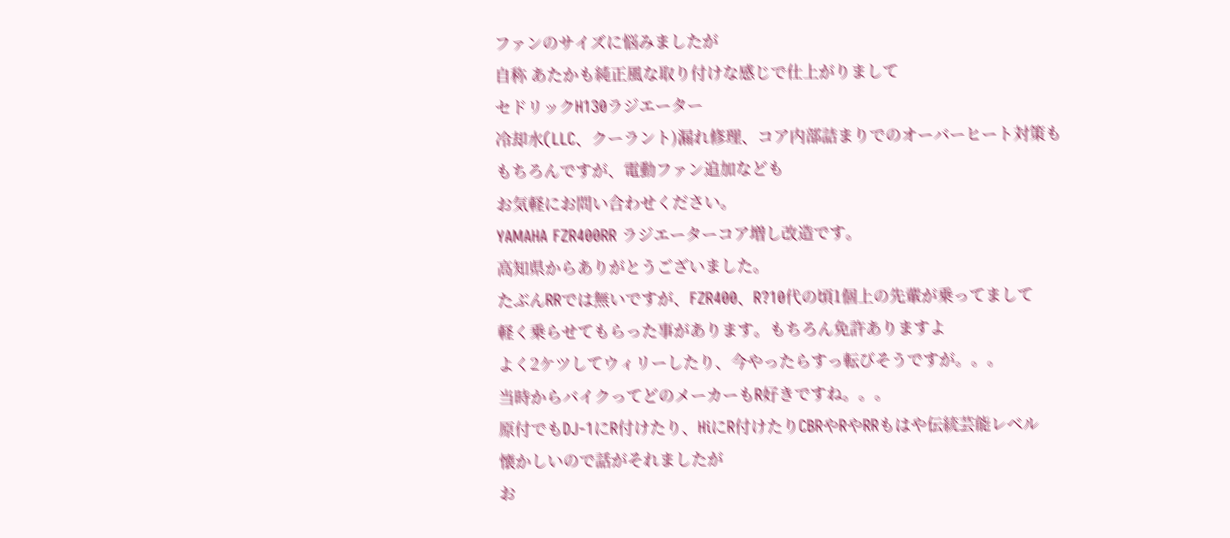ファンのサイズに悩みましたが
自称 あたかも純正風な取り付けな感じで仕上がりまして
セドリックH130ラジエーター
冷却水(LLC、クーラント)漏れ修理、コア内部詰まりでのオーバーヒート対策も
もちろんですが、電動ファン追加なども
お気軽にお問い合わせください。
YAMAHA FZR400RR ラジエーターコア増し改造です。
高知県からありがとうございました。
たぶんRRでは無いですが、FZR400、R?10代の頃1個上の先輩が乗ってまして
軽く乗らせてもらった事があります。もちろん免許ありますよ
よく2ケツしてウィリーしたり、今やったらすっ転びそうですが。。。
当時からバイクってどのメーカーもR好きですね。。。
原付でもDJ-1にR付けたり、HiにR付けたりCBRやRやRRもはや伝統芸能レベル
懐かしいので話がそれましたが
お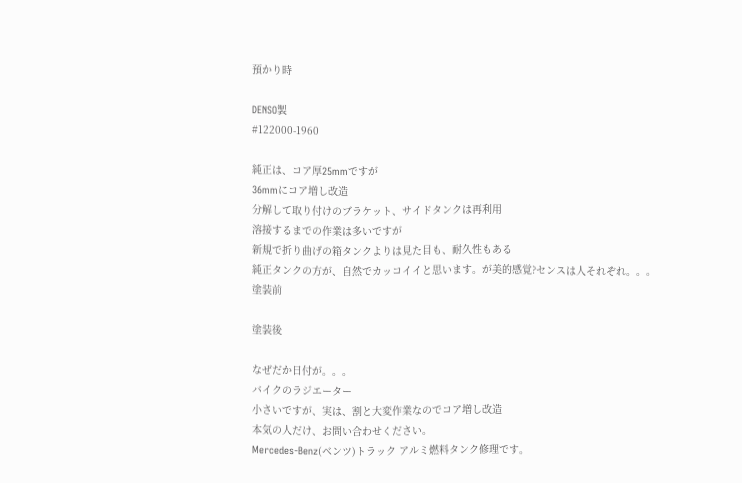預かり時

DENSO製
#122000-1960

純正は、コア厚25mmですが
36mmにコア増し改造
分解して取り付けのブラケット、サイドタンクは再利用
溶接するまでの作業は多いですが
新規で折り曲げの箱タンクよりは見た目も、耐久性もある
純正タンクの方が、自然でカッコイイと思います。が美的感覚?センスは人それぞれ。。。
塗装前

塗装後

なぜだか日付が。。。
バイクのラジエーター
小さいですが、実は、割と大変作業なのでコア増し改造
本気の人だけ、お問い合わせください。
Mercedes-Benz(ベンツ)トラック アルミ燃料タンク修理です。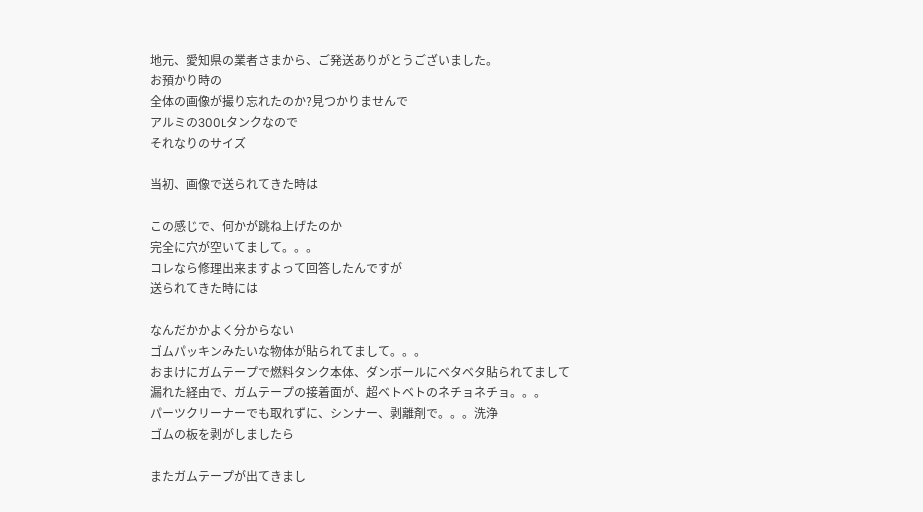地元、愛知県の業者さまから、ご発送ありがとうございました。
お預かり時の
全体の画像が撮り忘れたのか?見つかりませんで
アルミの300Lタンクなので
それなりのサイズ

当初、画像で送られてきた時は

この感じで、何かが跳ね上げたのか
完全に穴が空いてまして。。。
コレなら修理出来ますよって回答したんですが
送られてきた時には

なんだかかよく分からない
ゴムパッキンみたいな物体が貼られてまして。。。
おまけにガムテープで燃料タンク本体、ダンボールにベタベタ貼られてまして
漏れた経由で、ガムテープの接着面が、超ベトベトのネチョネチョ。。。
パーツクリーナーでも取れずに、シンナー、剥離剤で。。。洗浄
ゴムの板を剥がしましたら

またガムテープが出てきまし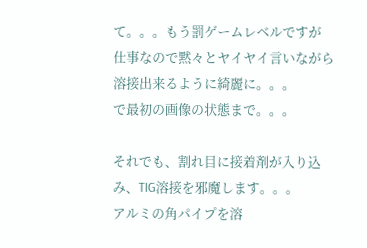て。。。もう罰ゲームレベルですが
仕事なので黙々とヤイヤイ言いながら 溶接出来るように綺麗に。。。
で最初の画像の状態まで。。。

それでも、割れ目に接着剤が入り込み、TIG溶接を邪魔します。。。
アルミの角パイプを溶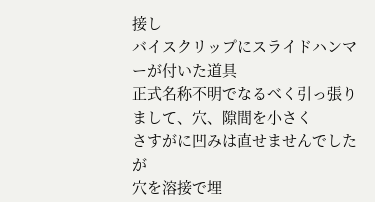接し
バイスクリップにスライドハンマーが付いた道具
正式名称不明でなるべく引っ張りまして、穴、隙間を小さく
さすがに凹みは直せませんでしたが
穴を溶接で埋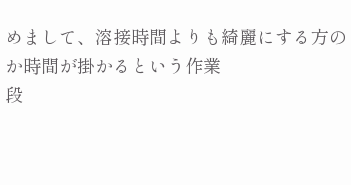めまして、溶接時間よりも綺麗にする方のか時間が掛かるという作業
段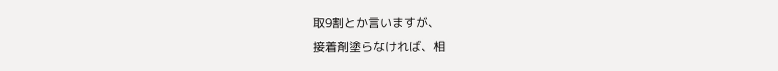取9割とか言いますが、
接着剤塗らなければ、相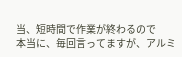当、短時間で作業が終わるので
本当に、毎回言ってますが、アルミ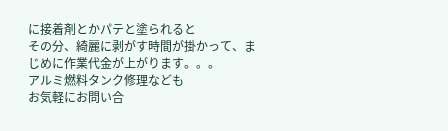に接着剤とかパテと塗られると
その分、綺麗に剥がす時間が掛かって、まじめに作業代金が上がります。。。
アルミ燃料タンク修理なども
お気軽にお問い合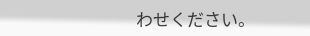わせください。